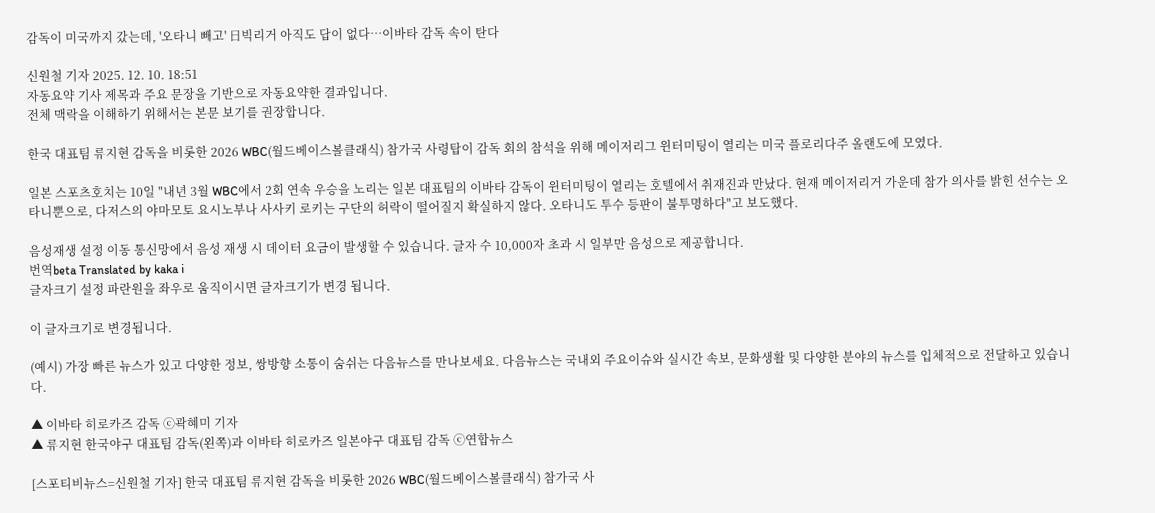감독이 미국까지 갔는데, '오타니 빼고' 日빅리거 아직도 답이 없다…이바타 감독 속이 탄다

신원철 기자 2025. 12. 10. 18:51
자동요약 기사 제목과 주요 문장을 기반으로 자동요약한 결과입니다.
전체 맥락을 이해하기 위해서는 본문 보기를 권장합니다.

한국 대표팀 류지현 감독을 비롯한 2026 WBC(월드베이스볼클래식) 참가국 사령탑이 감독 회의 참석을 위해 메이저리그 윈터미팅이 열리는 미국 플로리다주 올랜도에 모였다.

일본 스포츠호치는 10일 "내년 3월 WBC에서 2회 연속 우승을 노리는 일본 대표팀의 이바타 감독이 윈터미팅이 열리는 호텔에서 취재진과 만났다. 현재 메이저리거 가운데 참가 의사를 밝힌 선수는 오타니뿐으로, 다저스의 야마모토 요시노부나 사사키 로키는 구단의 허락이 떨어질지 확실하지 않다. 오타니도 투수 등판이 불투명하다"고 보도했다.

음성재생 설정 이동 통신망에서 음성 재생 시 데이터 요금이 발생할 수 있습니다. 글자 수 10,000자 초과 시 일부만 음성으로 제공합니다.
번역beta Translated by kaka i
글자크기 설정 파란원을 좌우로 움직이시면 글자크기가 변경 됩니다.

이 글자크기로 변경됩니다.

(예시) 가장 빠른 뉴스가 있고 다양한 정보, 쌍방향 소통이 숨쉬는 다음뉴스를 만나보세요. 다음뉴스는 국내외 주요이슈와 실시간 속보, 문화생활 및 다양한 분야의 뉴스를 입체적으로 전달하고 있습니다.

▲ 이바타 히로카즈 감독 ⓒ곽혜미 기자
▲ 류지현 한국야구 대표팀 감독(왼쪽)과 이바타 히로카즈 일본야구 대표팀 감독 ⓒ연합뉴스

[스포티비뉴스=신원철 기자] 한국 대표팀 류지현 감독을 비롯한 2026 WBC(월드베이스볼클래식) 참가국 사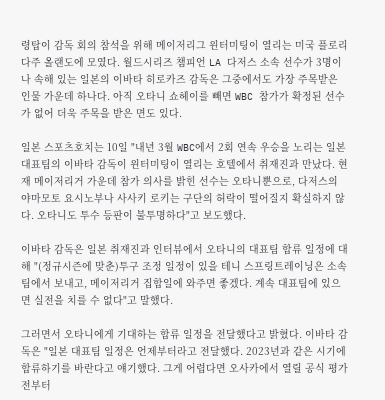령탑이 감독 회의 참석을 위해 메이저리그 윈터미팅이 열리는 미국 플로리다주 올랜도에 모였다. 월드시리즈 챔피언 LA 다저스 소속 선수가 3명이나 속해 있는 일본의 이바타 히로카즈 감독은 그중에서도 가장 주목받은 인물 가운데 하나다. 아직 오타니 쇼헤이를 빼면 WBC 참가가 확정된 선수가 없어 더욱 주목을 받은 면도 있다.

일본 스포츠호치는 10일 "내년 3월 WBC에서 2회 연속 우승을 노리는 일본 대표팀의 이바타 감독이 윈터미팅이 열리는 호텔에서 취재진과 만났다. 현재 메이저리거 가운데 참가 의사를 밝힌 선수는 오타니뿐으로, 다저스의 야마모토 요시노부나 사사키 로키는 구단의 허락이 떨어질지 확실하지 않다. 오타니도 투수 등판이 불투명하다"고 보도했다.

이바타 감독은 일본 취재진과 인터뷰에서 오타니의 대표팀 합류 일정에 대해 "(정규시즌에 맞춘)투구 조정 일정이 있을 테니 스프링트레이닝은 소속 팀에서 보내고, 메이저리거 집합일에 와주면 좋겠다. 계속 대표팀에 있으면 실전을 치를 수 없다"고 말했다.

그러면서 오타니에게 기대하는 합류 일정을 전달했다고 밝혔다. 이바타 감독은 "일본 대표팀 일정은 언제부터라고 전달했다. 2023년과 같은 시기에 합류하기를 바란다고 얘기했다. 그게 어렵다면 오사카에서 열릴 공식 평가전부터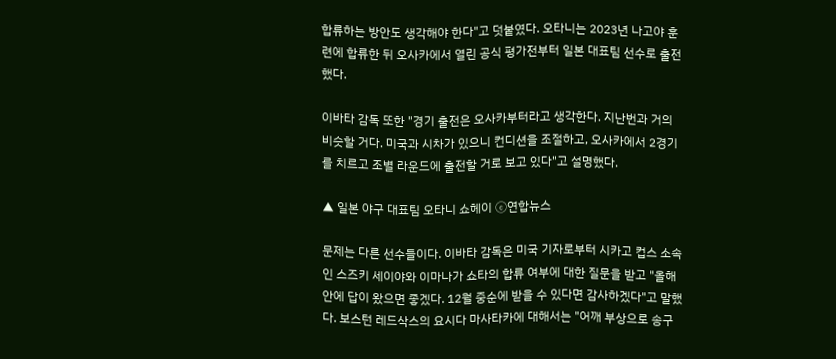합류하는 방안도 생각해야 한다"고 덧붙였다. 오타니는 2023년 나고야 훈련에 합류한 뒤 오사카에서 열린 공식 평가전부터 일본 대표팀 선수로 출전했다.

이바타 감독 또한 "경기 출전은 오사카부터라고 생각한다. 지난번과 거의 비슷할 거다. 미국과 시차가 있으니 컨디션을 조절하고, 오사카에서 2경기를 치르고 조별 라운드에 출전할 거로 보고 있다"고 설명했다.

▲ 일본 야구 대표팀 오타니 쇼헤이 ⓒ연합뉴스

문제는 다른 선수들이다. 이바타 감독은 미국 기자로부터 시카고 컵스 소속인 스즈키 세이야와 이마나가 쇼타의 합류 여부에 대한 질문을 받고 "올해 안에 답이 왔으면 좋겠다. 12월 중순에 받을 수 있다면 감사하겠다"고 말했다. 보스턴 레드삭스의 요시다 마사타카에 대해서는 "어깨 부상으로 송구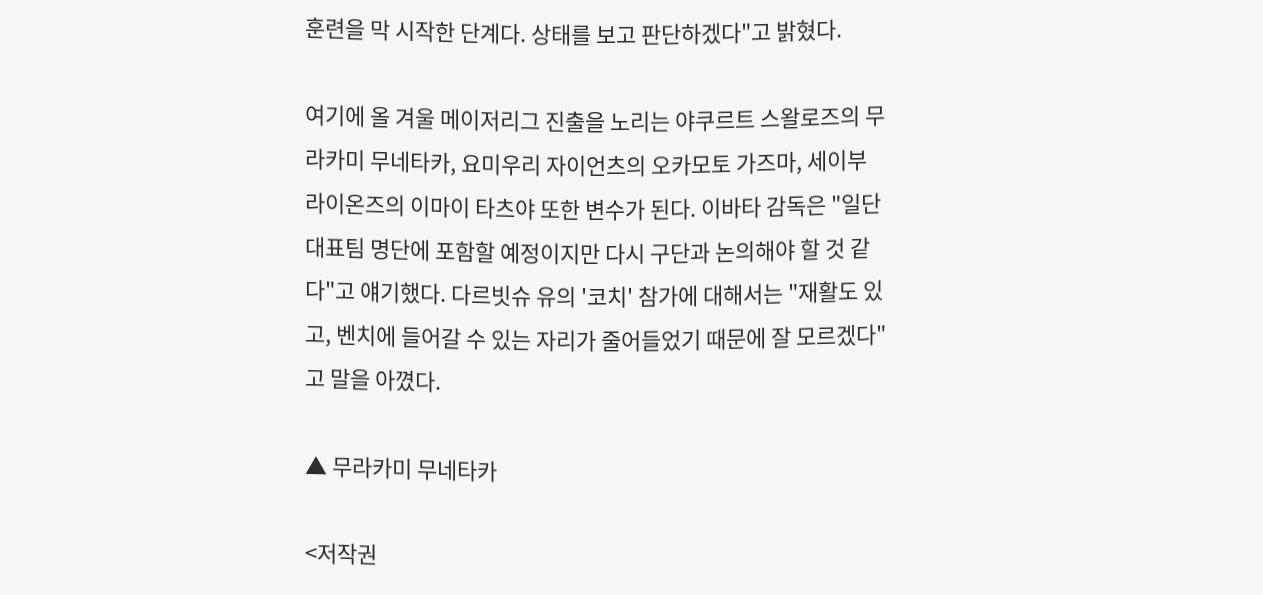훈련을 막 시작한 단계다. 상태를 보고 판단하겠다"고 밝혔다.

여기에 올 겨울 메이저리그 진출을 노리는 야쿠르트 스왈로즈의 무라카미 무네타카, 요미우리 자이언츠의 오카모토 가즈마, 세이부 라이온즈의 이마이 타츠야 또한 변수가 된다. 이바타 감독은 "일단 대표팀 명단에 포함할 예정이지만 다시 구단과 논의해야 할 것 같다"고 얘기했다. 다르빗슈 유의 '코치' 참가에 대해서는 "재활도 있고, 벤치에 들어갈 수 있는 자리가 줄어들었기 때문에 잘 모르겠다"고 말을 아꼈다.

▲ 무라카미 무네타카

<저작권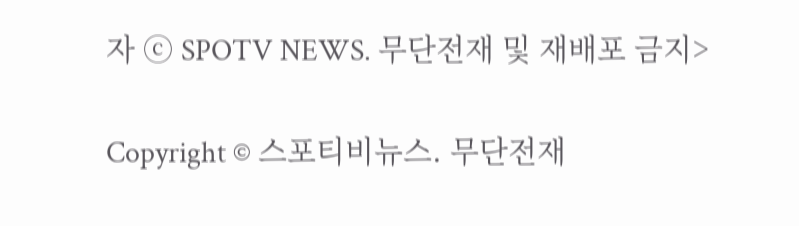자 ⓒ SPOTV NEWS. 무단전재 및 재배포 금지>

Copyright © 스포티비뉴스. 무단전재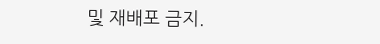및 재배포 금지.